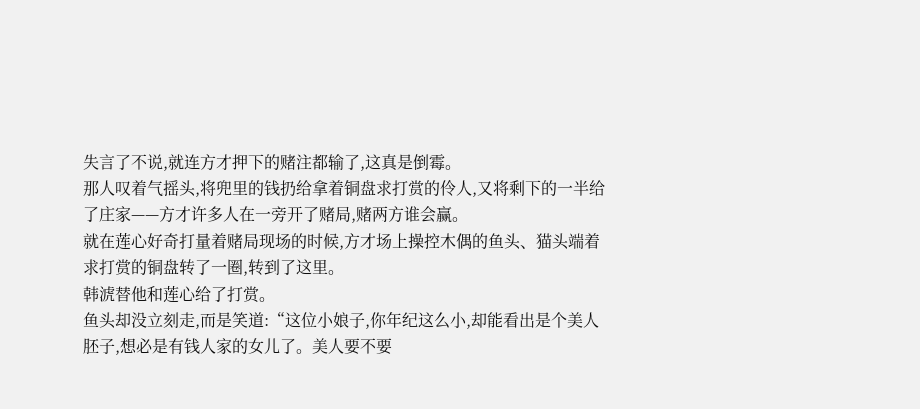失言了不说,就连方才押下的赌注都输了,这真是倒霉。
那人叹着气摇头,将兜里的钱扔给拿着铜盘求打赏的伶人,又将剩下的一半给了庄家——方才许多人在一旁开了赌局,赌两方谁会赢。
就在莲心好奇打量着赌局现场的时候,方才场上操控木偶的鱼头、猫头端着求打赏的铜盘转了一圈,转到了这里。
韩淲替他和莲心给了打赏。
鱼头却没立刻走,而是笑道:“这位小娘子,你年纪这么小,却能看出是个美人胚子,想必是有钱人家的女儿了。美人要不要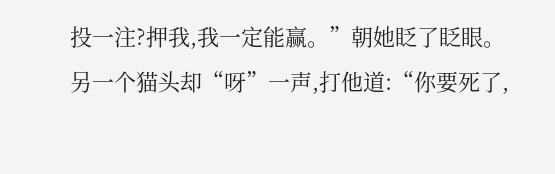投一注?押我,我一定能赢。”朝她眨了眨眼。
另一个猫头却“呀”一声,打他道:“你要死了,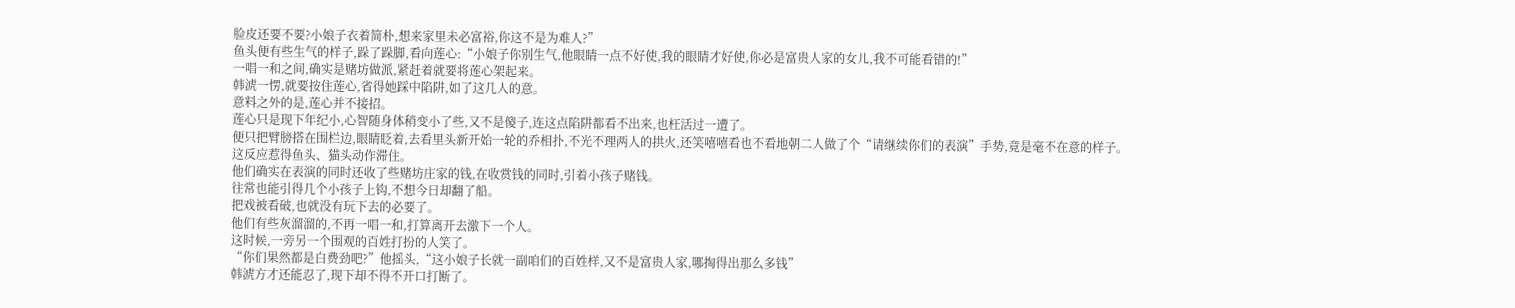脸皮还要不要?小娘子衣着简朴,想来家里未必富裕,你这不是为难人?”
鱼头便有些生气的样子,跺了跺脚,看向莲心:“小娘子你别生气,他眼睛一点不好使,我的眼睛才好使,你必是富贵人家的女儿,我不可能看错的!”
一唱一和之间,确实是赌坊做派,紧赶着就要将莲心架起来。
韩淲一愣,就要按住莲心,省得她踩中陷阱,如了这几人的意。
意料之外的是,莲心并不接招。
莲心只是现下年纪小,心智随身体稍变小了些,又不是傻子,连这点陷阱都看不出来,也枉活过一遭了。
便只把臂膀搭在围栏边,眼睛眨着,去看里头新开始一轮的乔相扑,不光不理两人的拱火,还笑嘻嘻看也不看地朝二人做了个“请继续你们的表演”手势,竟是毫不在意的样子。
这反应惹得鱼头、猫头动作滞住。
他们确实在表演的同时还收了些赌坊庄家的钱,在收赏钱的同时,引着小孩子赌钱。
往常也能引得几个小孩子上钩,不想今日却翻了船。
把戏被看破,也就没有玩下去的必要了。
他们有些灰溜溜的,不再一唱一和,打算离开去激下一个人。
这时候,一旁另一个围观的百姓打扮的人笑了。
“你们果然都是白费劲吧?”他摇头,“这小娘子长就一副咱们的百姓样,又不是富贵人家,哪掏得出那么多钱”
韩淲方才还能忍了,现下却不得不开口打断了。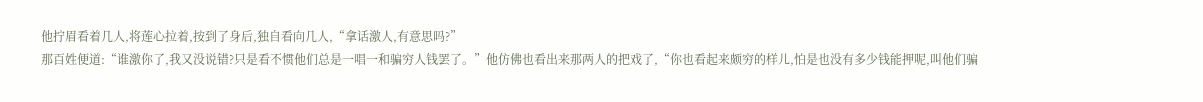他拧眉看着几人,将莲心拉着,按到了身后,独自看向几人,“拿话激人,有意思吗?”
那百姓便道:“谁激你了,我又没说错?只是看不惯他们总是一唱一和骗穷人钱罢了。”他仿佛也看出来那两人的把戏了,“你也看起来颇穷的样儿,怕是也没有多少钱能押呢,叫他们骗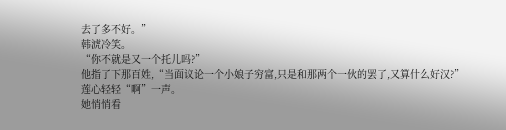去了多不好。”
韩淲冷笑。
“你不就是又一个托儿吗?”
他指了下那百姓,“当面议论一个小娘子穷富,只是和那两个一伙的罢了,又算什么好汉?”
莲心轻轻“啊”一声。
她悄悄看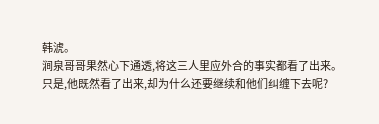韩淲。
涧泉哥哥果然心下通透,将这三人里应外合的事实都看了出来。
只是,他既然看了出来,却为什么还要继续和他们纠缠下去呢?